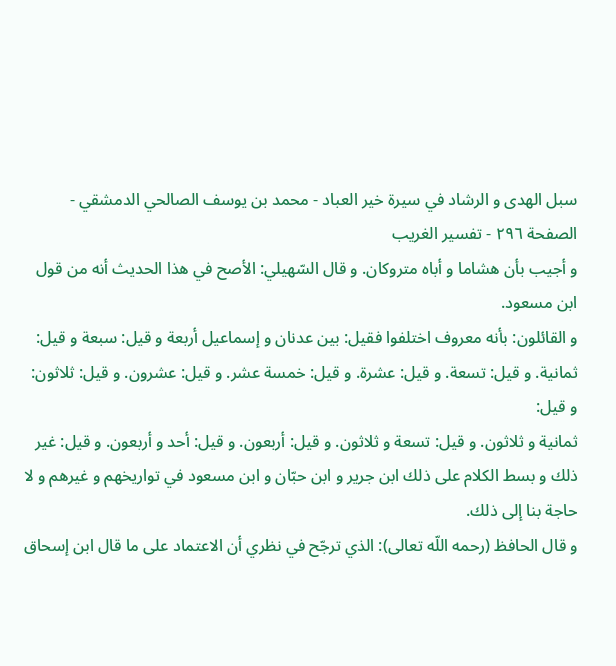سبل الهدى و الرشاد في سيرة خير العباد - محمد بن يوسف الصالحي الدمشقي - الصفحة ٢٩٦ - تفسير الغريب
و أجيب بأن هشاما و أباه متروكان. و قال السّهيلي: الأصح في هذا الحديث أنه من قول ابن مسعود.
و القائلون: بأنه معروف اختلفوا فقيل: بين عدنان و إسماعيل أربعة و قيل: سبعة و قيل:
ثمانية. و قيل: تسعة. و قيل: عشرة. و قيل: خمسة عشر. و قيل: عشرون. و قيل: ثلاثون: و قيل:
ثمانية و ثلاثون. و قيل: تسعة و ثلاثون. و قيل: أربعون. و قيل: أحد و أربعون. و قيل: غير ذلك و بسط الكلام على ذلك ابن جرير و ابن حبّان و ابن مسعود في تواريخهم و غيرهم و لا حاجة بنا إلى ذلك.
و قال الحافظ (رحمه اللّه تعالى): الذي ترجّح في نظري أن الاعتماد على ما قال ابن إسحاق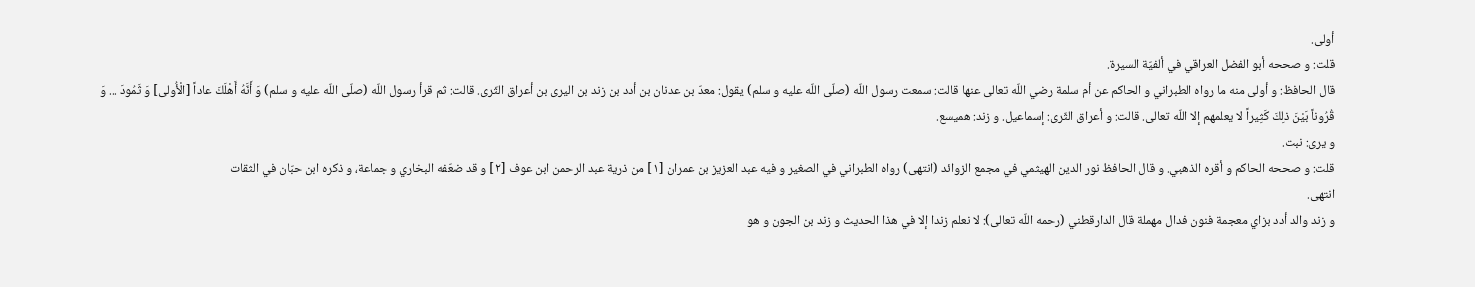أولى.
قلت: و صححه أبو الفضل العراقي في ألفيّة السيرة.
قال الحافظ: و أولى منه ما رواه الطبراني و الحاكم عن أم سلمة رضي اللّه تعالى عنها قالت: سمعت رسول اللّه (صلّى اللّه عليه و سلم) يقول: معدّ بن عدنان بن أدد بن زند بن اليرى بن أعراق الثّرى. قالت: ثم قرأ رسول اللّه (صلّى اللّه عليه و سلم) وَ أَنَّهُ أَهْلَكَ عاداً [الْأُولى] وَ ثَمُودَ ... وَ قُرُوناً بَيْنَ ذلِكَ كَثِيراً لا يعلمهم إلا اللّه تعالى. قالت: و أعراق الثّرى: إسماعيل. و زند: هميسع.
و يرى: نبت.
قلت: و صححه الحاكم و أقره الذهبي. و قال الحافظ نور الدين الهيثمي في مجمع الزوائد (انتهى) رواه الطبراني في الصغير و فيه عبد العزيز بن عمران [١] من ذرية عبد الرحمن ابن عوف [٢] و قد ضعّفه البخاري و جماعة، و ذكره ابن حبّان في الثقات
انتهى.
و زند والد أدد بزاي معجمة فنون فدال مهملة قال الدارقطني (رحمه اللّه تعالى): لا نعلم زندا إلا في هذا الحديث و زند بن الجون و هو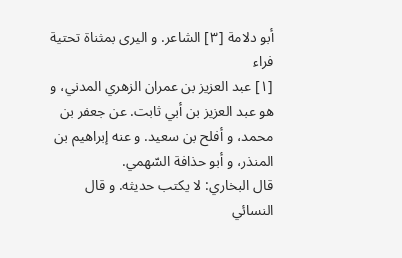أبو دلامة [٣] الشاعر. و اليرى بمثناة تحتية فراء
[١] عبد العزيز بن عمران الزهري المدني، و هو عبد العزيز بن أبي ثابت. عن جعفر بن محمد، و أفلح بن سعيد. و عنه إبراهيم بن المنذر، و أبو حذافة السّهمي.
قال البخاري: لا يكتب حديثه. و قال النسائي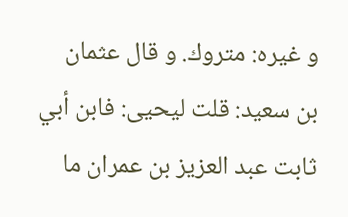و غيره: متروك. و قال عثمان بن سعيد: قلت ليحيى: فابن أبي ثابت عبد العزيز بن عمران ما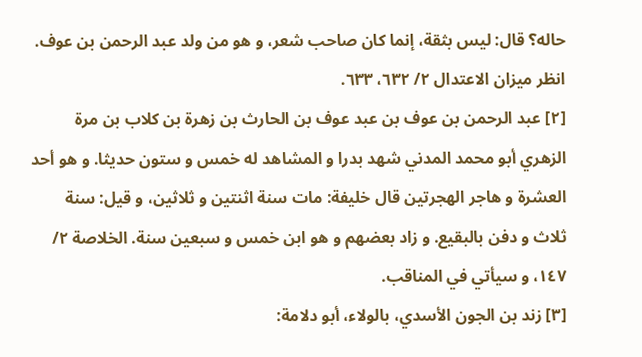حاله؟ قال: ليس بثقة، إنما كان صاحب شعر، و هو من ولد عبد الرحمن بن عوف. انظر ميزان الاعتدال ٢/ ٦٣٢، ٦٣٣.
[٢] عبد الرحمن بن عوف بن عبد عوف بن الحارث بن زهرة بن كلاب بن مرة الزهري أبو محمد المدني شهد بدرا و المشاهد له خمس و ستون حديثا. و هو أحد العشرة و هاجر الهجرتين قال خليفة: مات سنة اثنتين و ثلاثين، و قيل: سنة ثلاث و دفن بالبقيع. و زاد بعضهم و هو ابن خمس و سبعين سنة. الخلاصة ٢/ ١٤٧، و سيأتي في المناقب.
[٣] زند بن الجون الأسدي، بالولاء، أبو دلامة: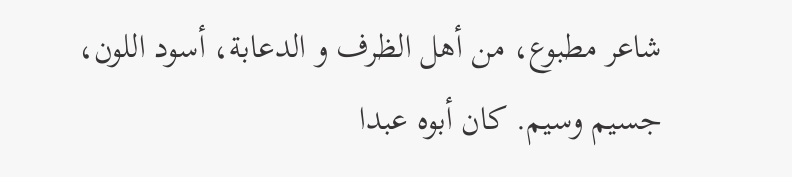شاعر مطبوع، من أهل الظرف و الدعابة، أسود اللون، جسيم وسيم. كان أبوه عبدا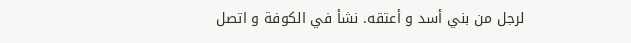لرجل من بني أسد و أعتقه. نشأ في الكوفة و اتصل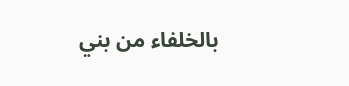بالخلفاء من بني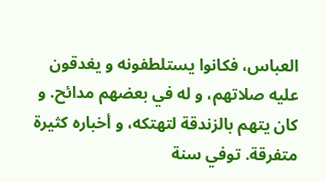العباس، فكانوا يستلطفونه و يغدقون عليه صلاتهم، و له في بعضهم مدائح. و كان يتهم بالزندقة لتهتكه، و أخباره كثيرة متفرقة. توفي سنة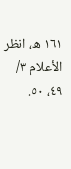١٦١ ه، انظر الأعلام ٣/ ٤٩، ٥٠.